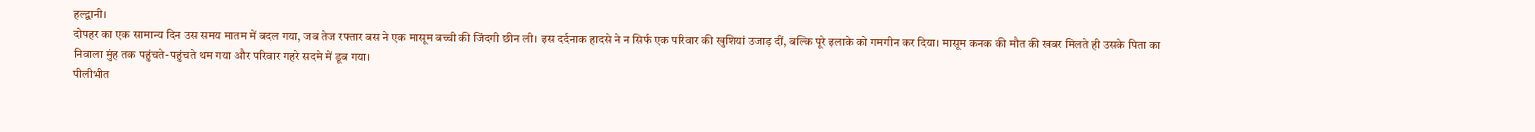हल्द्वानी।
दोपहर का एक सामान्य दिन उस समय मातम में बदल गया, जब तेज रफ्तार बस ने एक मासूम बच्ची की जिंदगी छीन ली। इस दर्दनाक हादसे ने न सिर्फ एक परिवार की खुशियां उजाड़ दीं, बल्कि पूरे इलाके को गमगीन कर दिया। मासूम कनक की मौत की खबर मिलते ही उसके पिता का निवाला मुंह तक पहुंचते-पहुंचते थम गया और परिवार गहरे सदमे में डूब गया।
पीलीभीत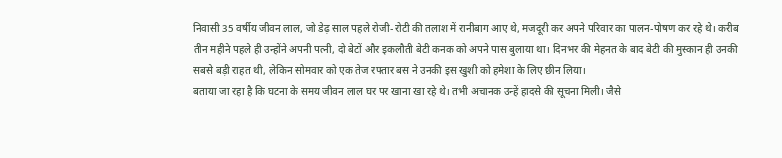निवासी 35 वर्षीय जीवन लाल, जो डेढ़ साल पहले रोजी-रोटी की तलाश में रानीबाग आए थे, मजदूरी कर अपने परिवार का पालन-पोषण कर रहे थे। करीब तीन महीने पहले ही उन्होंने अपनी पत्नी, दो बेटों और इकलौती बेटी कनक को अपने पास बुलाया था। दिनभर की मेहनत के बाद बेटी की मुस्कान ही उनकी सबसे बड़ी राहत थी, लेकिन सोमवार को एक तेज रफ्तार बस ने उनकी इस खुशी को हमेशा के लिए छीन लिया।
बताया जा रहा है कि घटना के समय जीवन लाल घर पर खाना खा रहे थे। तभी अचानक उन्हें हादसे की सूचना मिली। जैसे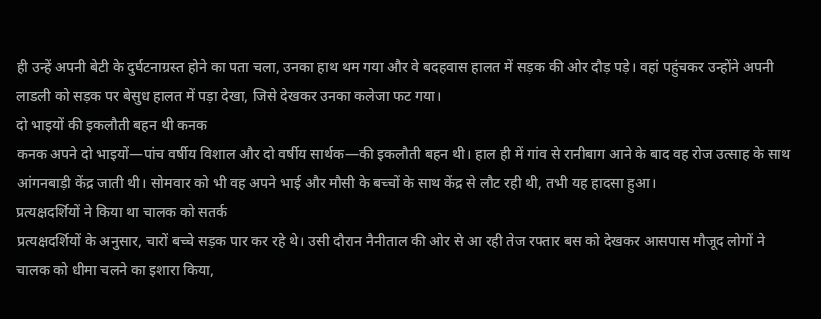ही उन्हें अपनी बेटी के दुर्घटनाग्रस्त होने का पता चला, उनका हाथ थम गया और वे बदहवास हालत में सड़क की ओर दौड़ पड़े। वहां पहुंचकर उन्होंने अपनी लाडली को सड़क पर बेसुध हालत में पड़ा देखा, जिसे देखकर उनका कलेजा फट गया।
दो भाइयों की इकलौती बहन थी कनक
कनक अपने दो भाइयों—पांच वर्षीय विशाल और दो वर्षीय सार्थक—की इकलौती बहन थी। हाल ही में गांव से रानीबाग आने के बाद वह रोज उत्साह के साथ आंगनबाड़ी केंद्र जाती थी। सोमवार को भी वह अपने भाई और मौसी के बच्चों के साथ केंद्र से लौट रही थी, तभी यह हादसा हुआ।
प्रत्यक्षदर्शियों ने किया था चालक को सतर्क
प्रत्यक्षदर्शियों के अनुसार, चारों बच्चे सड़क पार कर रहे थे। उसी दौरान नैनीताल की ओर से आ रही तेज रफ्तार बस को देखकर आसपास मौजूद लोगों ने चालक को धीमा चलने का इशारा किया,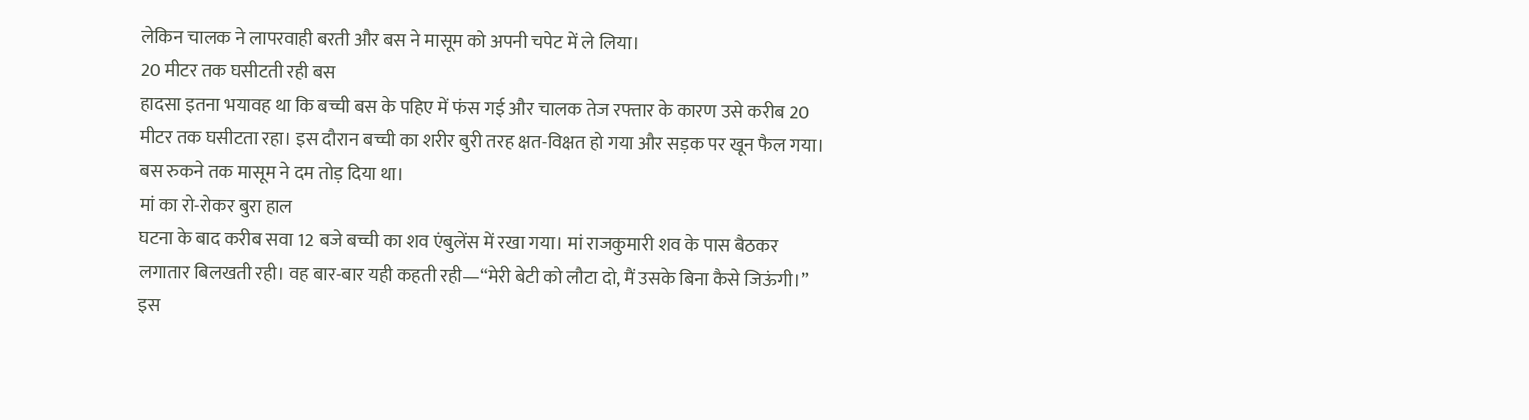लेकिन चालक ने लापरवाही बरती और बस ने मासूम को अपनी चपेट में ले लिया।
20 मीटर तक घसीटती रही बस
हादसा इतना भयावह था कि बच्ची बस के पहिए में फंस गई और चालक तेज रफ्तार के कारण उसे करीब 20 मीटर तक घसीटता रहा। इस दौरान बच्ची का शरीर बुरी तरह क्षत-विक्षत हो गया और सड़क पर खून फैल गया। बस रुकने तक मासूम ने दम तोड़ दिया था।
मां का रो-रोकर बुरा हाल
घटना के बाद करीब सवा 12 बजे बच्ची का शव एंबुलेंस में रखा गया। मां राजकुमारी शव के पास बैठकर लगातार बिलखती रही। वह बार-बार यही कहती रही—“मेरी बेटी को लौटा दो, मैं उसके बिना कैसे जिऊंगी।” इस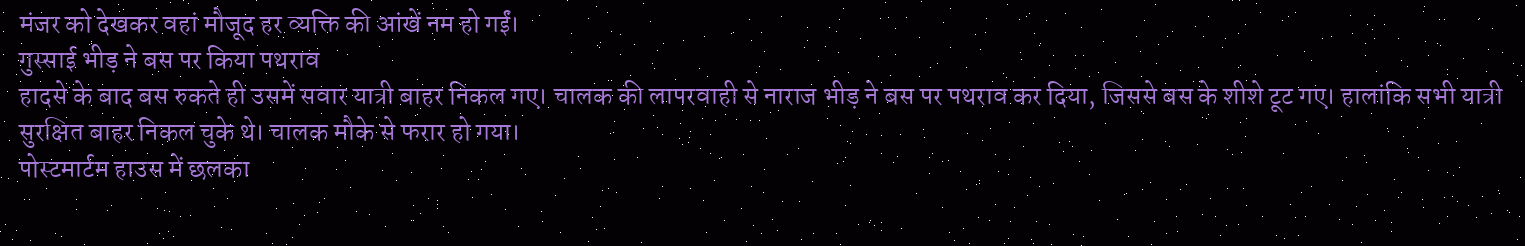मंजर को देखकर वहां मौजूद हर व्यक्ति की आंखें नम हो गईं।
गुस्साई भीड़ ने बस पर किया पथराव
हादसे के बाद बस रुकते ही उसमें सवार यात्री बाहर निकल गए। चालक की लापरवाही से नाराज भीड़ ने बस पर पथराव कर दिया, जिससे बस के शीशे टूट गए। हालांकि सभी यात्री सुरक्षित बाहर निकल चुके थे। चालक मौके से फरार हो गया।
पोस्टमार्टम हाउस में छलका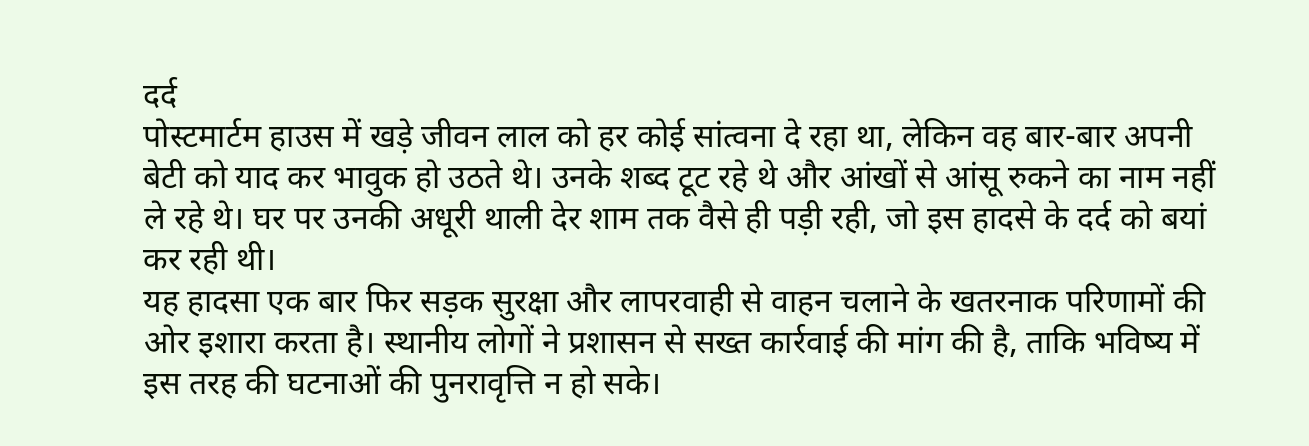दर्द
पोस्टमार्टम हाउस में खड़े जीवन लाल को हर कोई सांत्वना दे रहा था, लेकिन वह बार-बार अपनी बेटी को याद कर भावुक हो उठते थे। उनके शब्द टूट रहे थे और आंखों से आंसू रुकने का नाम नहीं ले रहे थे। घर पर उनकी अधूरी थाली देर शाम तक वैसे ही पड़ी रही, जो इस हादसे के दर्द को बयां कर रही थी।
यह हादसा एक बार फिर सड़क सुरक्षा और लापरवाही से वाहन चलाने के खतरनाक परिणामों की ओर इशारा करता है। स्थानीय लोगों ने प्रशासन से सख्त कार्रवाई की मांग की है, ताकि भविष्य में इस तरह की घटनाओं की पुनरावृत्ति न हो सके।